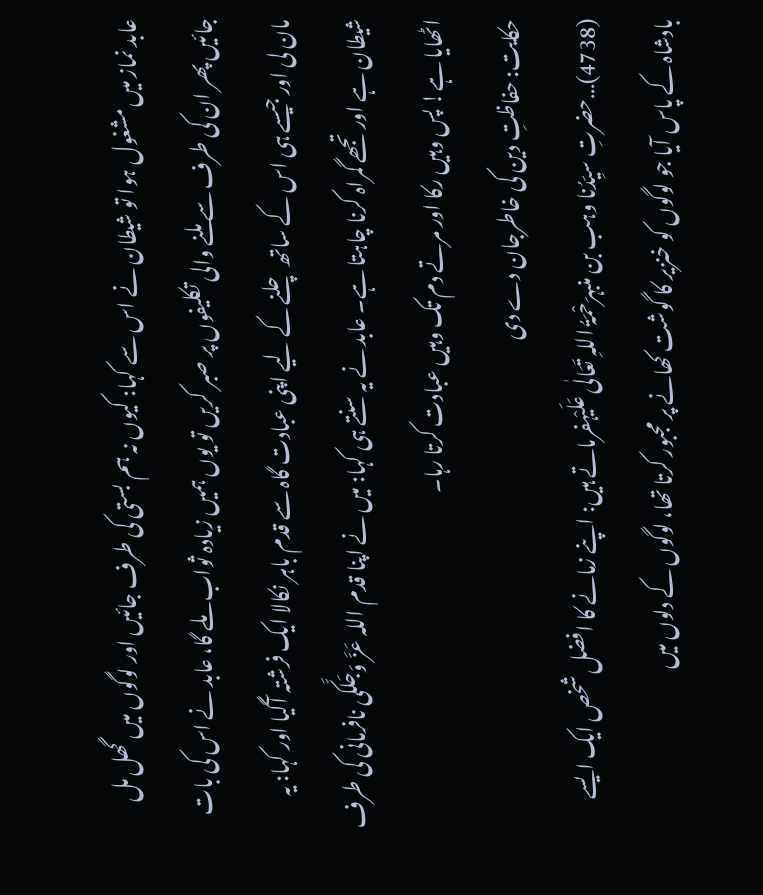عابد نماز میں مشغول ہوا تو شیطان نے اس سے کہا: کیوں نہ ہم بستی کی طرف جائیں اور لوگوں میں گھل مل جائیں پھر ان کی طرف سے ملنے والی تکلیفوں پر صبر کریں تو یوں ہمیں زیادہ ثواب ملے گا، عابد نے اس کی بات مان لی اور جیسے ہی اس کے ساتھ چلنے کے لیے اپنی عبادت گاہ سے قدم باہر نکالا ایک فرشتہ آگیا اور کہا: یہ شیطان ہے اور تجھے گمراہ کرنا چاہتا ہے۔ عابد نے یہ سنتے ہی کہا: میں نے اپنا قدم اللہ عَزَّ وَجَلَّکی نافرمانی کی طرف اٹھایا ہے! پس وہیں رکا اور مرتے دم تک وہیں عبادت کرتا رہا۔
حکایت: حفاظتِ دین کی خاطرجان دے دی
(4738)…حضرتِ سیِّدُنا وہب بن منبہرَحْمَۃُ اللہِ تَعَالٰی عَلَیْہفرماتے ہیں: اپنے زمانے کا افضل شخص ایک ایسے بادشاہ کے پاس آیا جو لوگوں کو خنزیر کا گوشت کھانے پر مجبور کرتا تھا، لوگوں کے دلوں میں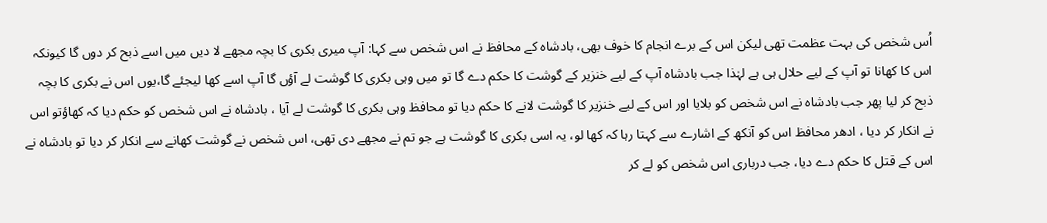اُس شخص کی بہت عظمت تھی لیکن اس کے برے انجام کا خوف بھی، بادشاہ کے محافظ نے اس شخص سے کہا: آپ میری بکری کا بچہ مجھے لا دیں میں اسے ذبح کر دوں گا کیونکہ اس کا کھانا تو آپ کے لیے حلال ہی ہے لہٰذا جب بادشاہ آپ کے لیے خنزیر کے گوشت کا حکم دے گا تو میں وہی بکری کا گوشت لے آؤں گا آپ اسے کھا لیجئے گا،یوں اس نے بکری کا بچہ ذبح کر لیا پھر جب بادشاہ نے اس شخص کو بلایا اور اس کے لیے خنزیر کا گوشت لانے کا حکم دیا تو محافظ وہی بکری کا گوشت لے آیا ، بادشاہ نے اس شخص کو حکم دیا کہ کھاؤتو اس نے انکار کر دیا ، ادھر محافظ اس کو آنکھ کے اشارے سے کہتا رہا کہ کھا لو، یہ اسی بکری کا گوشت ہے جو تم نے مجھے دی تھی، اس شخص نے گوشت کھانے سے انکار کر دیا تو بادشاہ نے اس کے قتل کا حکم دے دیا، جب درباری اس شخص کو لے کر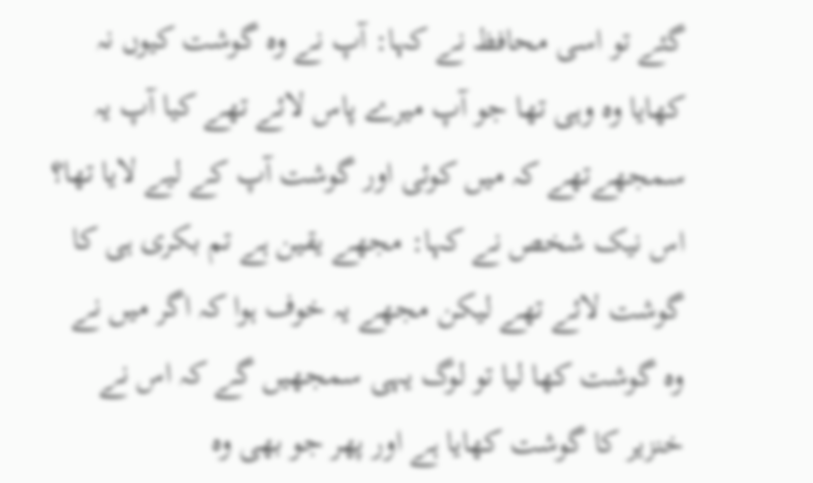گئے تو اسی محافظ نے کہا: آپ نے وہ گوشت کیوں نہ کھایا وہ وہی تھا جو آپ میرے پاس لائے تھے کیا آپ یہ سمجھےتھے کہ میں کوئی اور گوشت آپ کے لیے لایا تھا؟ اس نیک شخص نے کہا: مجھے یقین ہے تم بکری ہی کا گوشت لائے تھے لیکن مجھے یہ خوف ہوا کہ اگر میں نے وہ گوشت کھا لیا تو لوگ یہی سمجھیں گے کہ اس نے خنزیر کا گوشت کھایا ہے اور پھر جو بھی وہ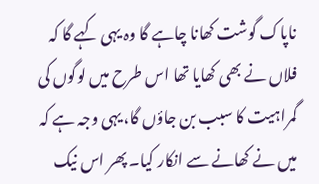ناپاک گوشت کھانا چاہے گا وہ یہی کہے گا کہ فلاں نے بھی کھایا تھا اس طرح میں لوگوں کی گمراہیت کا سبب بن جاؤں گا، یہی وجہ ہے کہ میں نے کھانے سے انکار کیا۔ پھر اس نیک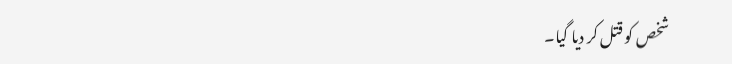شخص کو قتل کر دیا گیا۔